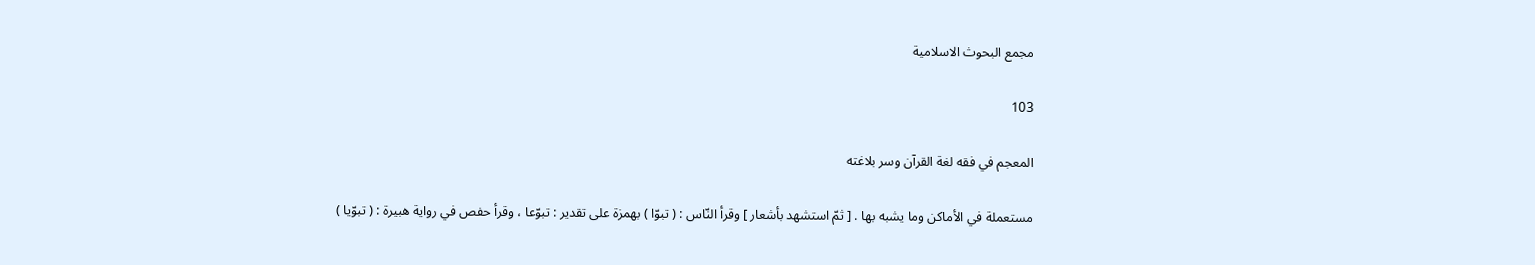مجمع البحوث الاسلامية

103

المعجم في فقه لغة القرآن وسر بلاغته

مستعملة في الأماكن وما يشبه بها . [ ثمّ استشهد بأشعار ] وقرأ النّاس : ( تبوّا ) بهمزة على تقدير : تبوّعا ، وقرأ حفص في رواية هبيرة : ( تبوّيا )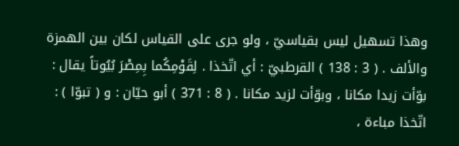وهذا تسهيل ليس بقياسيّ ، ولو جرى على القياس لكان بين الهمزة والألف . ( 3 : 138 ) القرطبيّ : أي اتّخذا . لِقَوْمِكُما بِمِصْرَ بُيُوتاً يقال : بوّأت زيدا مكانا ، وبوّأت لزيد مكانا . ( 8 : 371 ) أبو حيّان : و ( تبوّا ) : اتّخذا مباءة ،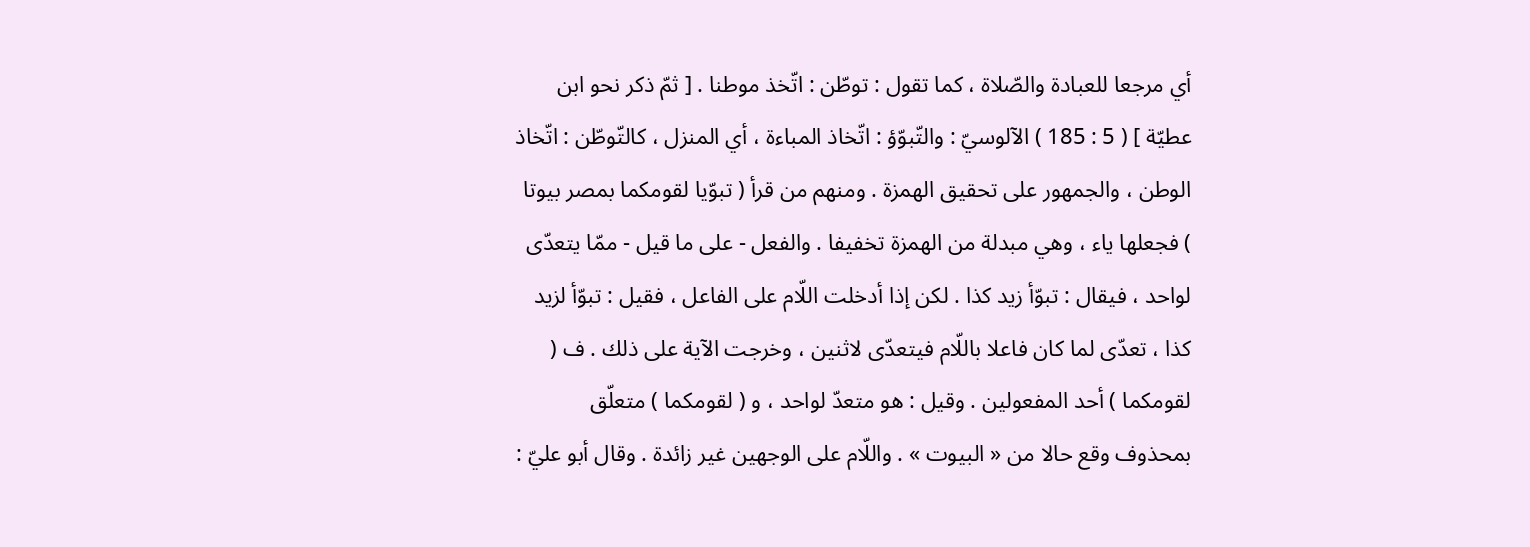أي مرجعا للعبادة والصّلاة ، كما تقول : توطّن : اتّخذ موطنا . [ ثمّ ذكر نحو ابن عطيّة ] ( 5 : 185 ) الآلوسيّ : والتّبوّؤ : اتّخاذ المباءة ، أي المنزل ، كالتّوطّن : اتّخاذ الوطن ، والجمهور على تحقيق الهمزة . ومنهم من قرأ ( تبوّيا لقومكما بمصر بيوتا ) فجعلها ياء ، وهي مبدلة من الهمزة تخفيفا . والفعل - على ما قيل - ممّا يتعدّى لواحد ، فيقال : تبوّأ زيد كذا . لكن إذا أدخلت اللّام على الفاعل ، فقيل : تبوّأ لزيد كذا ، تعدّى لما كان فاعلا باللّام فيتعدّى لاثنين ، وخرجت الآية على ذلك . ف ( لقومكما ) أحد المفعولين . وقيل : هو متعدّ لواحد ، و ( لقومكما ) متعلّق بمحذوف وقع حالا من « البيوت » . واللّام على الوجهين غير زائدة . وقال أبو عليّ :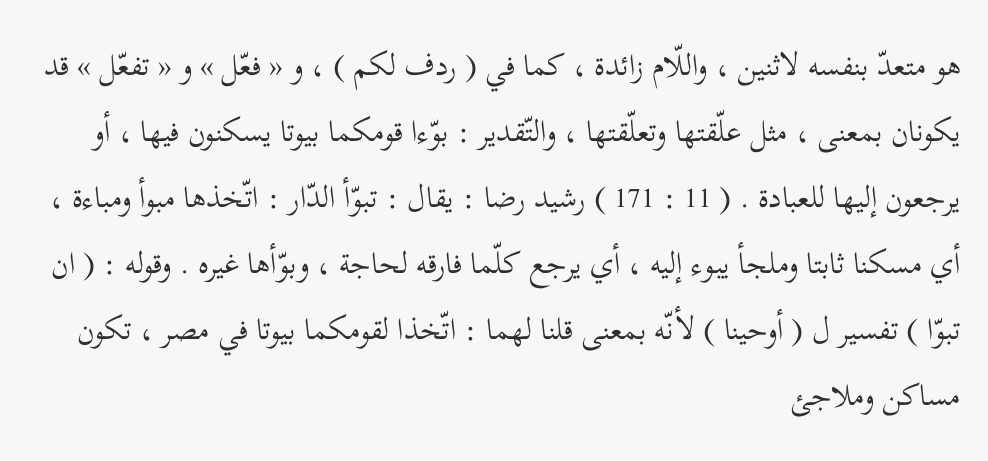هو متعدّ بنفسه لاثنين ، واللّام زائدة ، كما في ( ردف لكم ) ، و « فعّل » و « تفعّل » قد يكونان بمعنى ، مثل علّقتها وتعلّقتها ، والتّقدير : بوّءا قومكما بيوتا يسكنون فيها ، أو يرجعون إليها للعبادة . ( 11 : 171 ) رشيد رضا : يقال : تبوّأ الدّار : اتّخذها مبوأ ومباءة ، أي مسكنا ثابتا وملجأ يبوء إليه ، أي يرجع كلّما فارقه لحاجة ، وبوّأها غيره . وقوله : ( ان تبوّا ) تفسير ل ( أوحينا ) لأنّه بمعنى قلنا لهما : اتّخذا لقومكما بيوتا في مصر ، تكون مساكن وملاجئ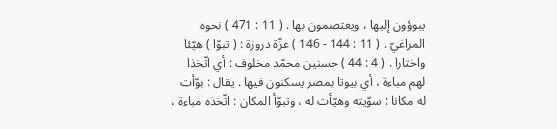يبوؤون إليها ، ويعتصمون بها . ( 11 : 471 ) نحوه المراغيّ . ( 11 : 144 - 146 ) عزّة دروزة : ( تبوّا ) هيّئا واختارا . ( 4 : 44 ) حسنين محمّد مخلوف : أي اتّخذا لهم مباءة ، أي بيوتا بمصر يسكنون فيها . يقال : بوّأت له مكانا : سوّيته وهيّأت له ، وتبوّأ المكان : اتّخذه مباءة ،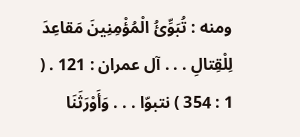ومنه : تُبَوِّئُ الْمُؤْمِنِينَ مَقاعِدَ لِلْقِتالِ . . . آل عمران : 121 . ( 1 : 354 ) نتبوّا . . . وَأَوْرَثَنَا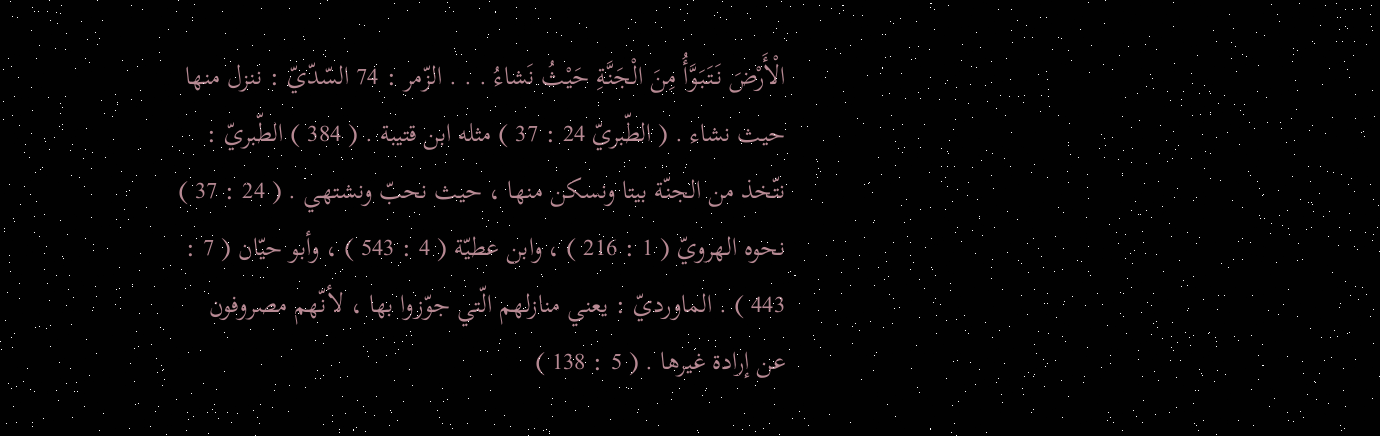الْأَرْضَ نَتَبَوَّأُ مِنَ الْجَنَّةِ حَيْثُ نَشاءُ . . . الزّمر : 74 السّدّيّ : ننزل منها حيث نشاء . ( الطّبريّ 24 : 37 ) مثله ابن قتيبة . ( 384 ) الطّبريّ : نتّخذ من الجنّة بيتا ونسكن منها ، حيث نحبّ ونشتهي . ( 24 : 37 ) نحوه الهرويّ ( 1 : 216 ) ، وابن عطيّة ( 4 : 543 ) ، وأبو حيّان ( 7 : 443 ) . الماورديّ : يعني منازلهم الّتي جوّزوا بها ، لأنّهم مصروفون عن إرادة غيرها . ( 5 : 138 )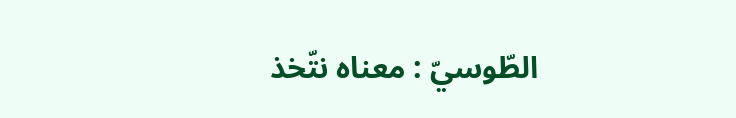الطّوسيّ : معناه نتّخذ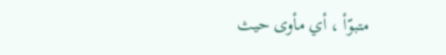متبوّأ ، أي مأوى حيث